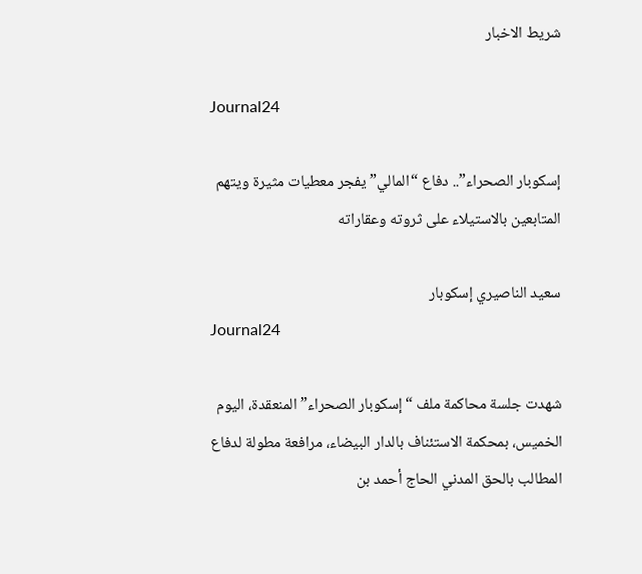شريط الاخبار

Journal24

إسكوبار الصحراء”.. دفاع “المالي” يفجر معطيات مثيرة ويتهم المتابعين بالاستيلاء على ثروته وعقاراته

سعيد الناصيري إسكوبار
Journal24

شهدت جلسة محاكمة ملف “إسكوبار الصحراء” المنعقدة، اليوم الخميس، بمحكمة الاستئناف بالدار البيضاء، مرافعة مطولة لدفاع المطالب بالحق المدني الحاج أحمد بن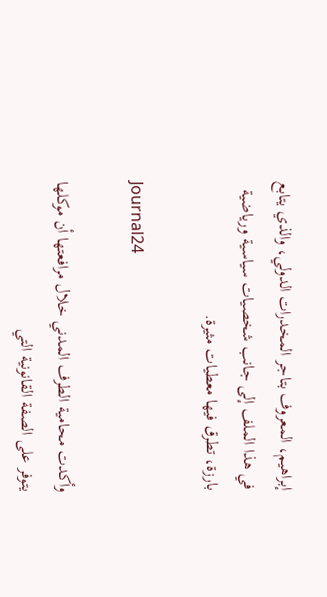إبراهيم، المعروف بتاجر المخدرات الدولي، والذي يتابع في هذا الملف إلى جانب شخصيات سياسية ورياضية بارزة، تطرق فيها معطيات مثيرة.

Journal24

وأكدت محامية الطرف المدني خلال مرافعتها أن موكلها يتوفر على الصفة القانونية التي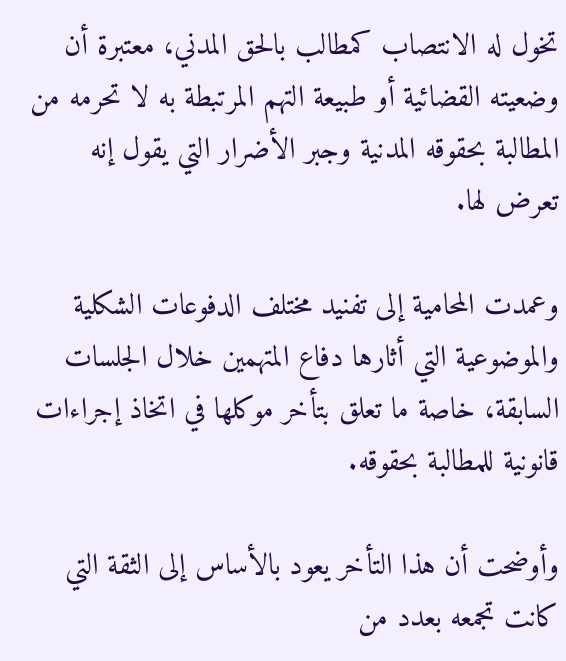تخول له الانتصاب كمطالب بالحق المدني، معتبرة أن وضعيته القضائية أو طبيعة التهم المرتبطة به لا تحرمه من المطالبة بحقوقه المدنية وجبر الأضرار التي يقول إنه تعرض لها.

وعمدت المحامية إلى تفنيد مختلف الدفوعات الشكلية والموضوعية التي أثارها دفاع المتهمين خلال الجلسات السابقة، خاصة ما تعلق بتأخر موكلها في اتخاذ إجراءات قانونية للمطالبة بحقوقه.

وأوضحت أن هذا التأخر يعود بالأساس إلى الثقة التي كانت تجمعه بعدد من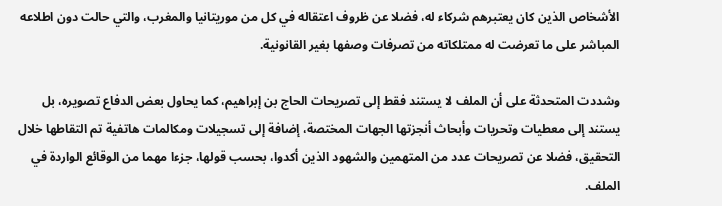الأشخاص الذين كان يعتبرهم شركاء له، فضلا عن ظروف اعتقاله في كل من موريتانيا والمغرب، والتي حالت دون اطلاعه المباشر على ما تعرضت له ممتلكاته من تصرفات وصفها بغير القانونية.

وشددت المتحدثة على أن الملف لا يستند فقط إلى تصريحات الحاج بن إبراهيم، كما يحاول بعض الدفاع تصويره، بل يستند إلى معطيات وتحريات وأبحاث أنجزتها الجهات المختصة، إضافة إلى تسجيلات ومكالمات هاتفية تم التقاطها خلال التحقيق، فضلا عن تصريحات عدد من المتهمين والشهود الذين أكدوا، بحسب قولها، جزءا مهما من الوقائع الواردة في الملف.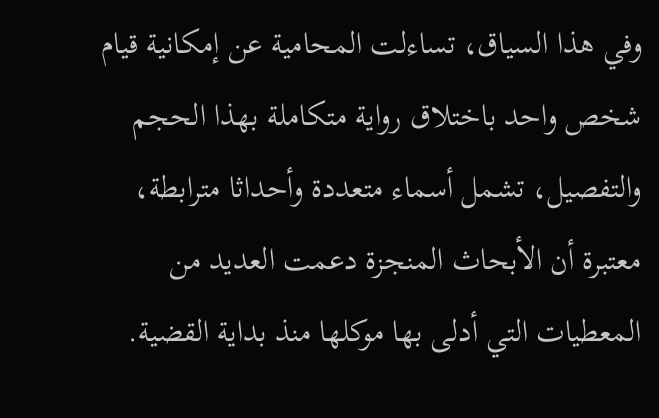وفي هذا السياق، تساءلت المحامية عن إمكانية قيام شخص واحد باختلاق رواية متكاملة بهذا الحجم والتفصيل، تشمل أسماء متعددة وأحداثا مترابطة، معتبرة أن الأبحاث المنجزة دعمت العديد من المعطيات التي أدلى بها موكلها منذ بداية القضية.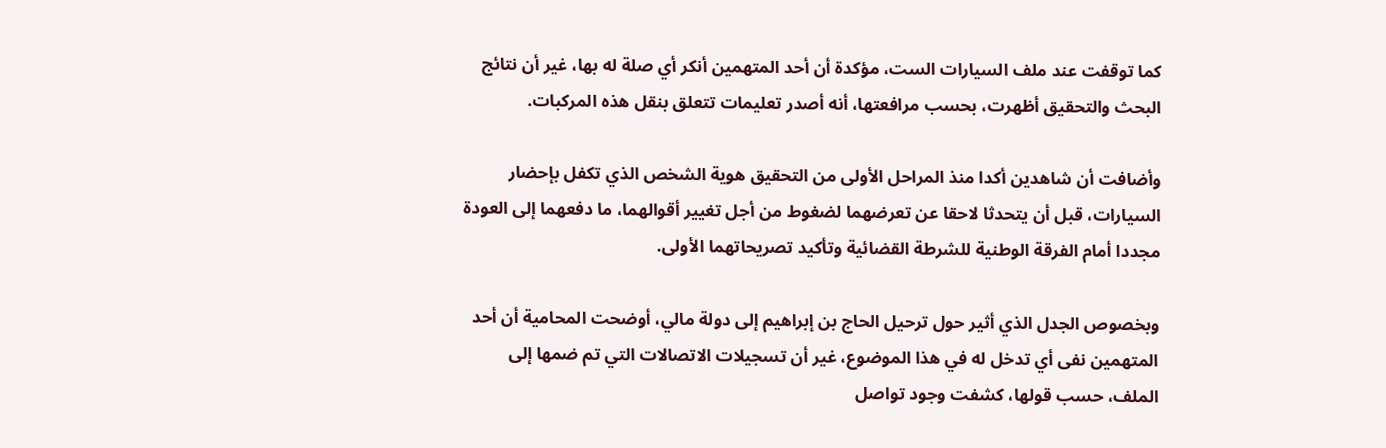كما توقفت عند ملف السيارات الست، مؤكدة أن أحد المتهمين أنكر أي صلة له بها، غير أن نتائج البحث والتحقيق أظهرت، بحسب مرافعتها، أنه أصدر تعليمات تتعلق بنقل هذه المركبات.

وأضافت أن شاهدين أكدا منذ المراحل الأولى من التحقيق هوية الشخص الذي تكفل بإحضار السيارات، قبل أن يتحدثا لاحقا عن تعرضهما لضغوط من أجل تغيير أقوالهما، ما دفعهما إلى العودة مجددا أمام الفرقة الوطنية للشرطة القضائية وتأكيد تصريحاتهما الأولى.

وبخصوص الجدل الذي أثير حول ترحيل الحاج بن إبراهيم إلى دولة مالي، أوضحت المحامية أن أحد المتهمين نفى أي تدخل له في هذا الموضوع، غير أن تسجيلات الاتصالات التي تم ضمها إلى الملف، حسب قولها، كشفت وجود تواصل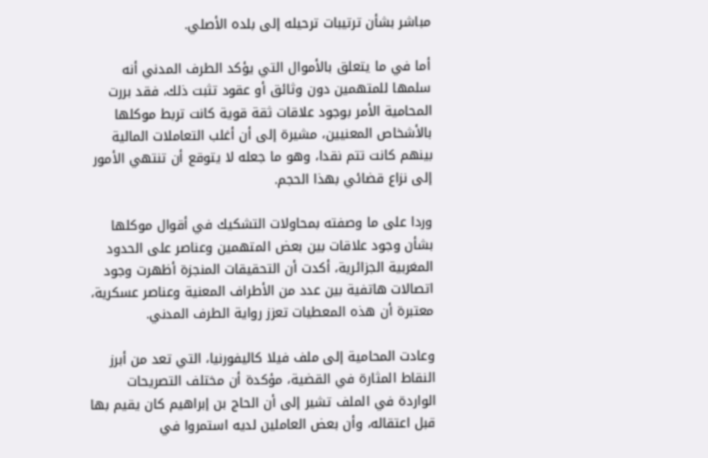مباشر بشأن ترتيبات ترحيله إلى بلده الأصلي.

أما في ما يتعلق بالأموال التي يؤكد الطرف المدني أنه سلمها للمتهمين دون وثائق أو عقود تثبت ذلك، فقد بررت المحامية الأمر بوجود علاقات ثقة قوية كانت تربط موكلها بالأشخاص المعنيين، مشيرة إلى أن أغلب التعاملات المالية بينهم كانت تتم نقدا، وهو ما جعله لا يتوقع أن تنتهي الأمور إلى نزاع قضائي بهذا الحجم.

وردا على ما وصفته بمحاولات التشكيك في أقوال موكلها بشأن وجود علاقات بين بعض المتهمين وعناصر على الحدود المغربية الجزائرية، أكدت أن التحقيقات المنجزة أظهرت وجود اتصالات هاتفية بين عدد من الأطراف المعنية وعناصر عسكرية، معتبرة أن هذه المعطيات تعزز رواية الطرف المدني.

وعادت المحامية إلى ملف فيلا كاليفورنيا، التي تعد من أبرز النقاط المثارة في القضية، مؤكدة أن مختلف التصريحات الواردة في الملف تشير إلى أن الحاج بن إبراهيم كان يقيم بها قبل اعتقاله، وأن بعض العاملين لديه استمروا في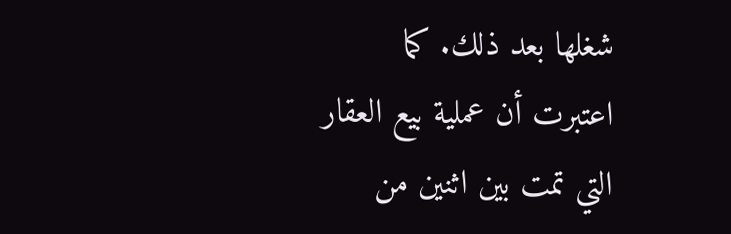شغلها بعد ذلك. كما اعتبرت أن عملية بيع العقار التي تمت بين اثنين من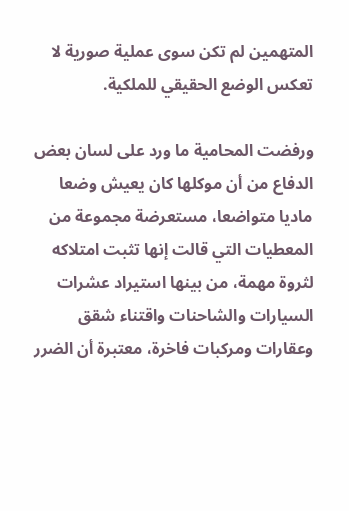المتهمين لم تكن سوى عملية صورية لا تعكس الوضع الحقيقي للملكية.

ورفضت المحامية ما ورد على لسان بعض الدفاع من أن موكلها كان يعيش وضعا ماديا متواضعا، مستعرضة مجموعة من المعطيات التي قالت إنها تثبت امتلاكه لثروة مهمة، من بينها استيراد عشرات السيارات والشاحنات واقتناء شقق وعقارات ومركبات فاخرة، معتبرة أن الضرر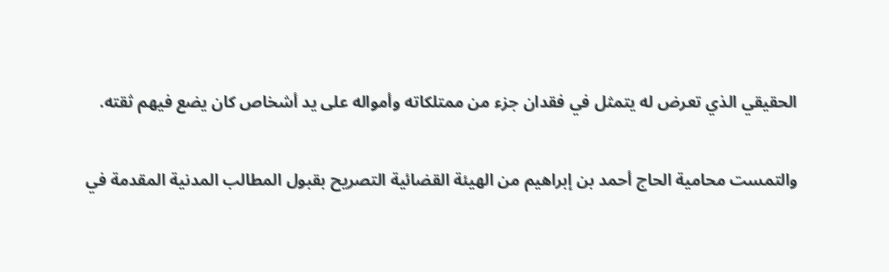الحقيقي الذي تعرض له يتمثل في فقدان جزء من ممتلكاته وأمواله على يد أشخاص كان يضع فيهم ثقته.

والتمست محامية الحاج أحمد بن إبراهيم من الهيئة القضائية التصريح بقبول المطالب المدنية المقدمة في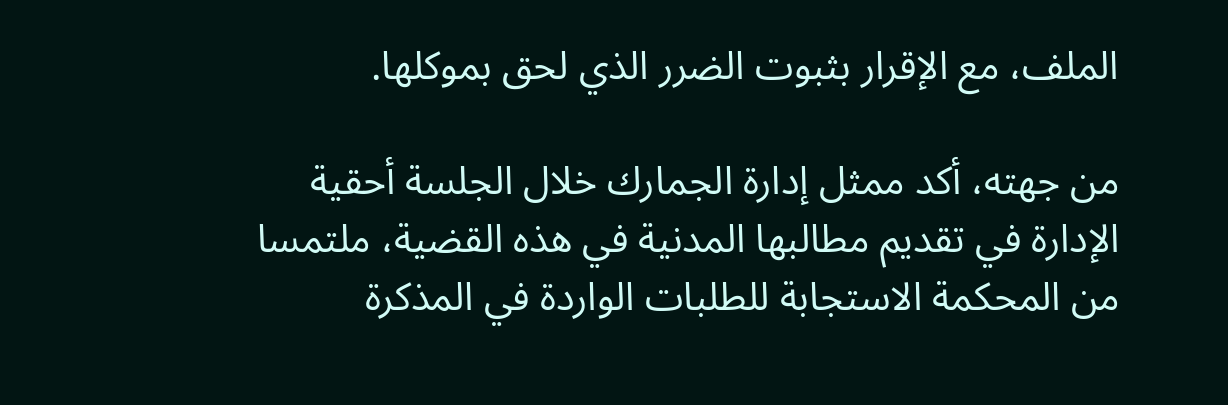الملف، مع الإقرار بثبوت الضرر الذي لحق بموكلها.

من جهته، أكد ممثل إدارة الجمارك خلال الجلسة أحقية الإدارة في تقديم مطالبها المدنية في هذه القضية، ملتمسا من المحكمة الاستجابة للطلبات الواردة في المذكرة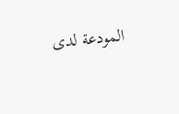المودعة لدى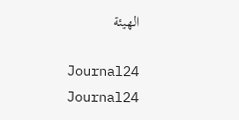الهيئة

Journal24
Journal24